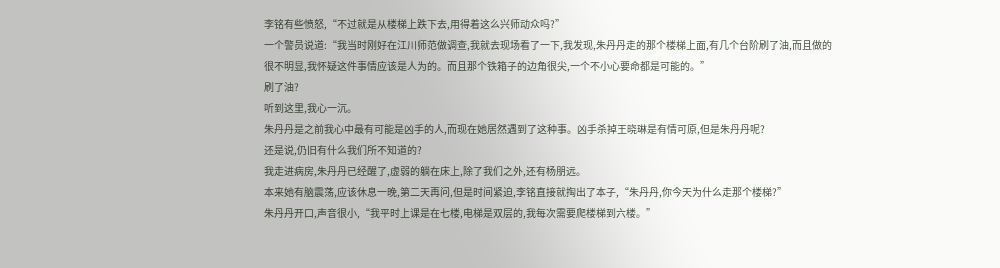李铭有些愤怒,“不过就是从楼梯上跌下去,用得着这么兴师动众吗?”
一个警员说道:“我当时刚好在江川师范做调查,我就去现场看了一下,我发现,朱丹丹走的那个楼梯上面,有几个台阶刷了油,而且做的很不明显,我怀疑这件事情应该是人为的。而且那个铁箱子的边角很尖,一个不小心要命都是可能的。”
刷了油?
听到这里,我心一沉。
朱丹丹是之前我心中最有可能是凶手的人,而现在她居然遇到了这种事。凶手杀掉王晓琳是有情可原,但是朱丹丹呢?
还是说,仍旧有什么我们所不知道的?
我走进病房,朱丹丹已经醒了,虚弱的躺在床上,除了我们之外,还有杨朋远。
本来她有脑震荡,应该休息一晚,第二天再问,但是时间紧迫,李铭直接就掏出了本子,“朱丹丹,你今天为什么走那个楼梯?”
朱丹丹开口,声音很小,“我平时上课是在七楼,电梯是双层的,我每次需要爬楼梯到六楼。”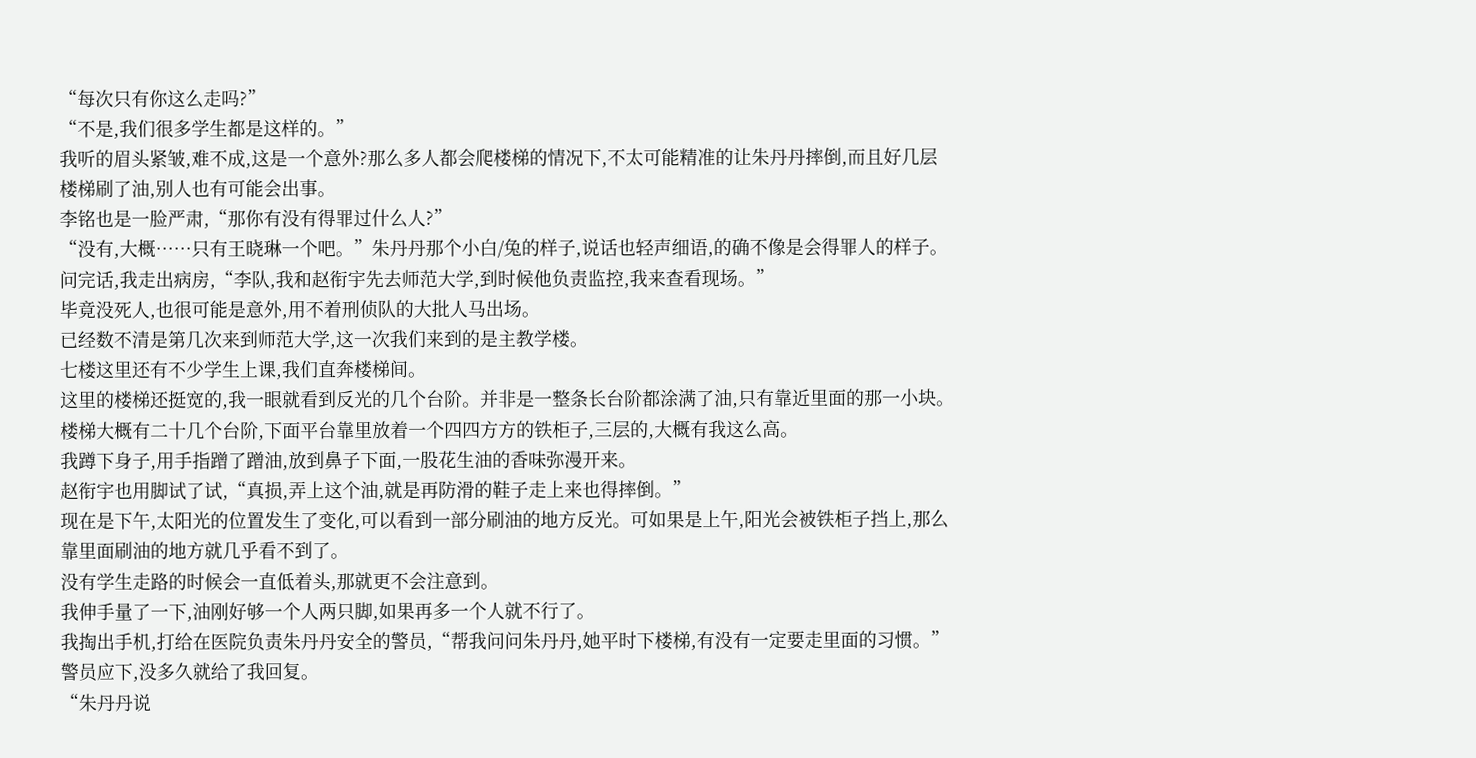“每次只有你这么走吗?”
“不是,我们很多学生都是这样的。”
我听的眉头紧皱,难不成,这是一个意外?那么多人都会爬楼梯的情况下,不太可能精准的让朱丹丹摔倒,而且好几层楼梯刷了油,别人也有可能会出事。
李铭也是一脸严肃,“那你有没有得罪过什么人?”
“没有,大概……只有王晓琳一个吧。”朱丹丹那个小白/兔的样子,说话也轻声细语,的确不像是会得罪人的样子。
问完话,我走出病房,“李队,我和赵衔宇先去师范大学,到时候他负责监控,我来查看现场。”
毕竟没死人,也很可能是意外,用不着刑侦队的大批人马出场。
已经数不清是第几次来到师范大学,这一次我们来到的是主教学楼。
七楼这里还有不少学生上课,我们直奔楼梯间。
这里的楼梯还挺宽的,我一眼就看到反光的几个台阶。并非是一整条长台阶都涂满了油,只有靠近里面的那一小块。
楼梯大概有二十几个台阶,下面平台靠里放着一个四四方方的铁柜子,三层的,大概有我这么高。
我蹲下身子,用手指蹭了蹭油,放到鼻子下面,一股花生油的香味弥漫开来。
赵衔宇也用脚试了试,“真损,弄上这个油,就是再防滑的鞋子走上来也得摔倒。”
现在是下午,太阳光的位置发生了变化,可以看到一部分刷油的地方反光。可如果是上午,阳光会被铁柜子挡上,那么靠里面刷油的地方就几乎看不到了。
没有学生走路的时候会一直低着头,那就更不会注意到。
我伸手量了一下,油刚好够一个人两只脚,如果再多一个人就不行了。
我掏出手机,打给在医院负责朱丹丹安全的警员,“帮我问问朱丹丹,她平时下楼梯,有没有一定要走里面的习惯。”
警员应下,没多久就给了我回复。
“朱丹丹说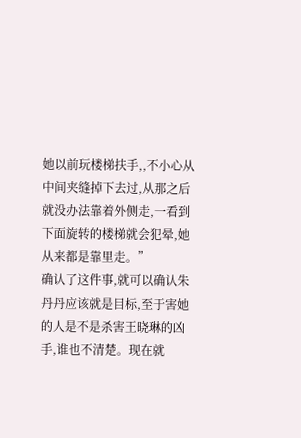她以前玩楼梯扶手,,不小心从中间夹缝掉下去过,从那之后就没办法靠着外侧走,一看到下面旋转的楼梯就会犯晕,她从来都是靠里走。”
确认了这件事,就可以确认朱丹丹应该就是目标,至于害她的人是不是杀害王晓琳的凶手,谁也不清楚。现在就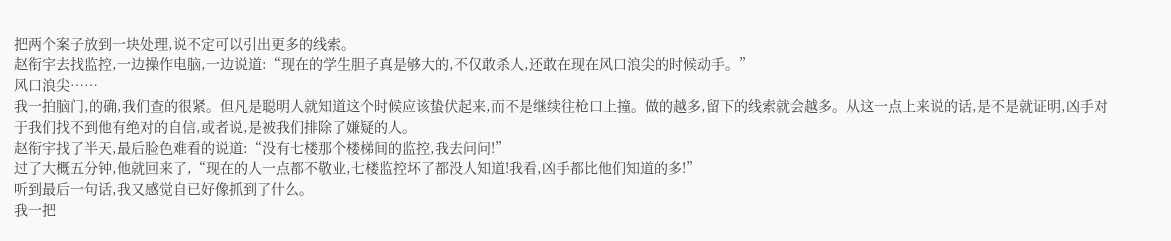把两个案子放到一块处理,说不定可以引出更多的线索。
赵衔宇去找监控,一边操作电脑,一边说道:“现在的学生胆子真是够大的,不仅敢杀人,还敢在现在风口浪尖的时候动手。”
风口浪尖……
我一拍脑门,的确,我们查的很紧。但凡是聪明人就知道这个时候应该蛰伏起来,而不是继续往枪口上撞。做的越多,留下的线索就会越多。从这一点上来说的话,是不是就证明,凶手对于我们找不到他有绝对的自信,或者说,是被我们排除了嫌疑的人。
赵衔宇找了半天,最后脸色难看的说道:“没有七楼那个楼梯间的监控,我去问问!”
过了大概五分钟,他就回来了,“现在的人一点都不敬业,七楼监控坏了都没人知道!我看,凶手都比他们知道的多!”
听到最后一句话,我又感觉自已好像抓到了什么。
我一把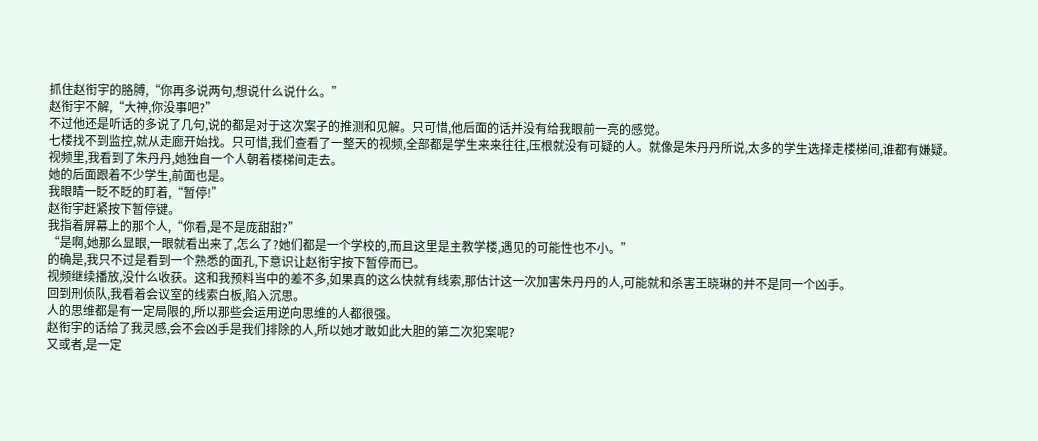抓住赵衔宇的胳膊,“你再多说两句,想说什么说什么。”
赵衔宇不解,“大神,你没事吧?”
不过他还是听话的多说了几句,说的都是对于这次案子的推测和见解。只可惜,他后面的话并没有给我眼前一亮的感觉。
七楼找不到监控,就从走廊开始找。只可惜,我们查看了一整天的视频,全部都是学生来来往往,压根就没有可疑的人。就像是朱丹丹所说,太多的学生选择走楼梯间,谁都有嫌疑。
视频里,我看到了朱丹丹,她独自一个人朝着楼梯间走去。
她的后面跟着不少学生,前面也是。
我眼睛一眨不眨的盯着,“暂停!”
赵衔宇赶紧按下暂停键。
我指着屏幕上的那个人,“你看,是不是庞甜甜?”
“是啊,她那么显眼,一眼就看出来了,怎么了?她们都是一个学校的,而且这里是主教学楼,遇见的可能性也不小。”
的确是,我只不过是看到一个熟悉的面孔,下意识让赵衔宇按下暂停而已。
视频继续播放,没什么收获。这和我预料当中的差不多,如果真的这么快就有线索,那估计这一次加害朱丹丹的人,可能就和杀害王晓琳的并不是同一个凶手。
回到刑侦队,我看着会议室的线索白板,陷入沉思。
人的思维都是有一定局限的,所以那些会运用逆向思维的人都很强。
赵衔宇的话给了我灵感,会不会凶手是我们排除的人,所以她才敢如此大胆的第二次犯案呢?
又或者,是一定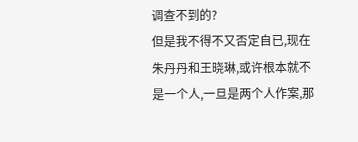调查不到的?
但是我不得不又否定自已,现在朱丹丹和王晓琳,或许根本就不是一个人,一旦是两个人作案,那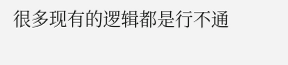很多现有的逻辑都是行不通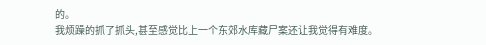的。
我烦躁的抓了抓头,甚至感觉比上一个东郊水库藏尸案还让我觉得有难度。